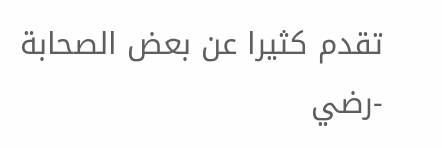تقدم كثيرا عن بعض الصحابة -رضي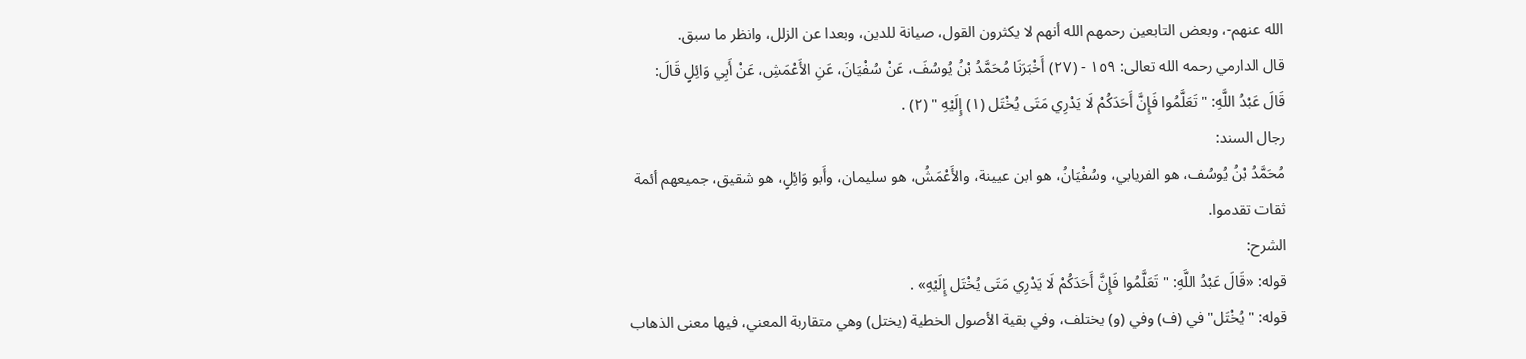الله عنهم-، وبعض التابعين رحمهم الله أنهم لا يكثرون القول، صيانة للدين، وبعدا عن الزلل، وانظر ما سبق.
قال الدارمي رحمه الله تعالى: ١٥٩ - (٢٧) أَخْبَرَنَا مُحَمَّدُ بْنُ يُوسُفَ، عَنْ سُفْيَانَ، عَنِ الأَعْمَشِ، عَنْ أَبِي وَائِلٍ قَالَ:
قَالَ عَبْدُ اللَّهِ: " تَعَلَّمُوا فَإِنَّ أَحَدَكُمْ لَا يَدْرِي مَتَى يُخْتَل (١) إِلَيْهِ " (٢) .
رجال السند:
مُحَمَّدُ بْنُ يُوسُف، هو الفريابي، وسُفْيَانُ، هو ابن عيينة، والأَعْمَشُ، هو سليمان، وأَبو وَائِلٍ، هو شقيق، جميعهم أئمة ثقات تقدموا.
الشرح:
قوله: «قَالَ عَبْدُ اللَّهِ: " تَعَلَّمُوا فَإِنَّ أَحَدَكُمْ لَا يَدْرِي مَتَى يُخْتَل إِلَيْهِ» .
قوله: " يُخْتَل" في (ف) وفي (و) يختلف، وفي بقية الأصول الخطية (يختل) وهي متقاربة المعني، فيها معنى الذهاب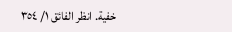خفية. انظر الفائق ١/ ٣٥٤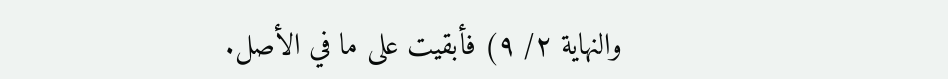والنهاية ٢/ ٩) فأبقيت على ما في الأصل.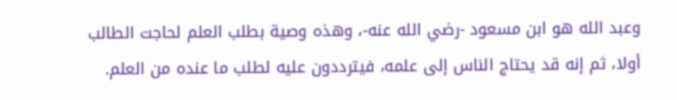وعبد الله هو ابن مسعود -رضي الله عنه-، وهذه وصية بطلب العلم لحاجت الطالب أولا، ثم إنه قد يحتاج الناس إلى علمه، فيترددون عليه لطلب ما عنده من العلم.